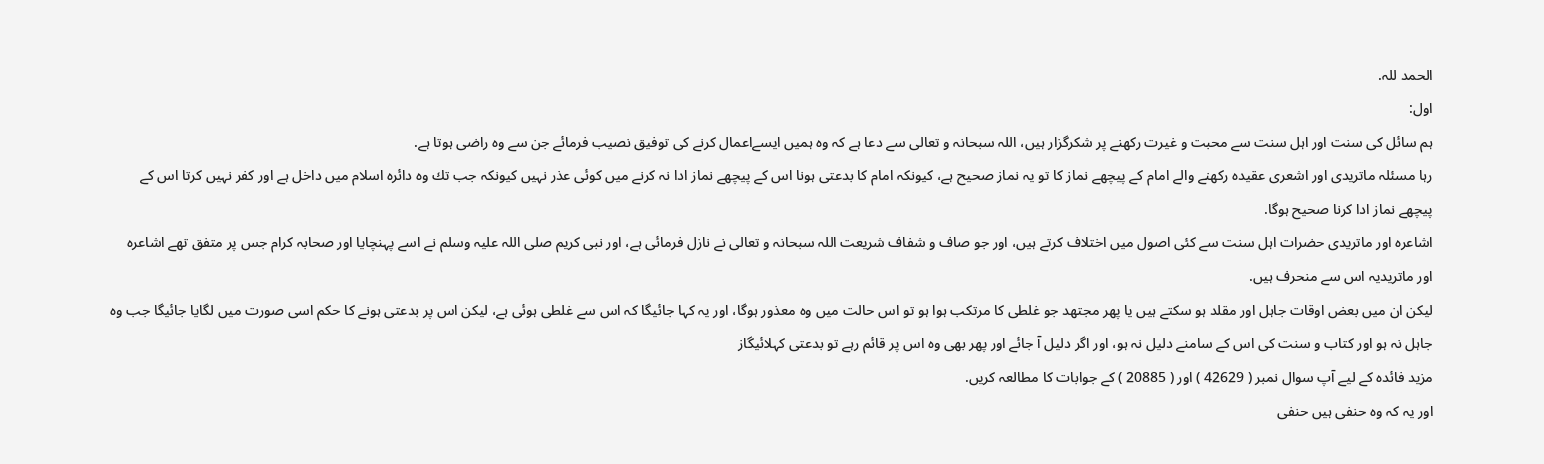الحمد للہ.
اول:
ہم سائل كى سنت اور اہل سنت سے محبت و غيرت ركھنے پر شكرگزار ہيں، اللہ سبحانہ و تعالى سے دعا ہے كہ وہ ہميں ايسےاعمال كرنے كى توفيق نصيب فرمائے جن سے وہ راضى ہوتا ہے.
رہا مسئلہ ماتريدى اور اشعرى عقيدہ ركھنے والے امام كے پيچھے نماز كا تو يہ نماز صحيح ہے، كيونكہ امام كا بدعتى ہونا اس كے پيچھے نماز ادا نہ كرنے ميں كوئى عذر نہيں كيونكہ جب تك وہ دائرہ اسلام ميں داخل ہے اور كفر نہيں كرتا اس كے پيچھے نماز ادا كرنا صحيح ہوگا.
اشاعرہ اور ماتريدى حضرات اہل سنت سے كئى اصول ميں اختلاف كرتے ہيں، اور جو صاف و شفاف شريعت اللہ سبحانہ و تعالى نے نازل فرمائى ہے، اور نبى كريم صلى اللہ عليہ وسلم نے اسے پہنچايا اور صحابہ كرام جس پر متفق تھے اشاعرہ اور ماتريديہ اس سے منحرف ہيں.
ليكن ان ميں بعض اوقات جاہل اور مقلد ہو سكتے ہيں يا پھر مجتھد جو غلطى كا مرتكب ہوا ہو تو اس حالت ميں وہ معذور ہوگا، اور يہ كہا جائيگا كہ اس سے غلطى ہوئى ہے، ليكن اس پر بدعتى ہونے كا حكم اسى صورت ميں لگايا جائيگا جب وہ جاہل نہ ہو اور كتاب و سنت كى اس كے سامنے دليل نہ ہو، اور اگر دليل آ جائے اور پھر بھى وہ اس پر قائم رہے تو بدعتى كہلائيگاز
مزيد فائدہ كے ليے آپ سوال نمبر ( 42629 ) اور ( 20885 ) كے جوابات كا مطالعہ كريں.
اور يہ كہ وہ حنفى ہيں حنفى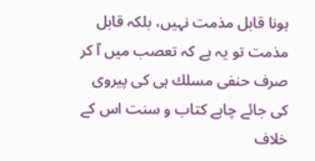ہونا قابل مذمت نہيں، بلكہ قابل مذمت تو يہ ہے كہ تعصب ميں آ كر صرف حنفى مسلك ہى كى پيروى كى جائے چاہے كتاب و سنت اس كے خلاف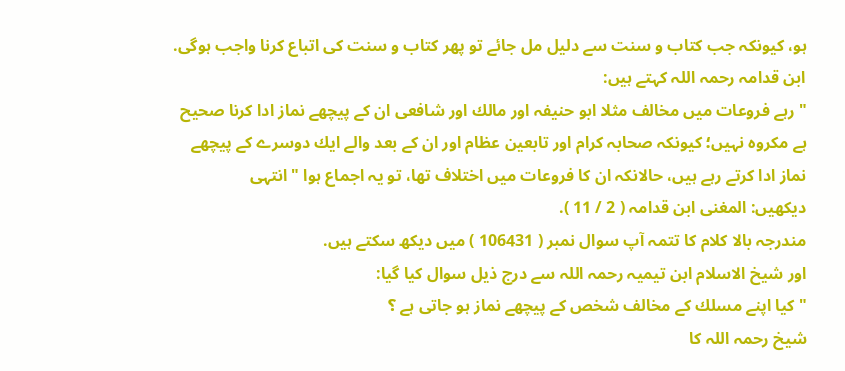ہو، كيونكہ جب كتاب و سنت سے دليل مل جائے تو پھر كتاب و سنت كى اتباع كرنا واجب ہوگى.
ابن قدامہ رحمہ اللہ كہتے ہيں:
" رہے فروعات ميں مخالف مثلا ابو حنيفہ اور مالك اور شافعى ان كے پيچھے نماز ادا كرنا صحيح ہے مكروہ نہيں؛ كيونكہ صحابہ كرام اور تابعين عظام اور ان كے بعد والے ايك دوسرے كے پيچھے نماز ادا كرتے رہے ہيں، حالانكہ ان كا فروعات ميں اختلاف تھا، تو يہ اجماع ہوا " انتہى
ديكھيں: المغنى ابن قدامہ ( 2 / 11 ).
مندرجہ بالا كلام كا تتمہ آپ سوال نمبر ( 106431 ) ميں ديكھ سكتے ہيں.
اور شيخ الاسلام ابن تيميہ رحمہ اللہ سے درج ذيل سوال كيا گيا:
" كيا اپنے مسلك كے مخالف شخص كے پيچھے نماز ہو جاتى ہے ؟
شيخ رحمہ اللہ كا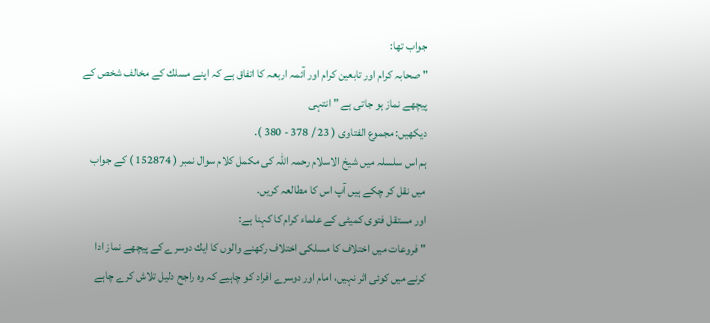جواب تھا:
" صحابہ كرام اور تابعين كرام اور آئمہ اربعہ كا اتفاق ہے كہ اپنے مسلك كے مخالف شخص كے پيچھے نماز ہو جاتى ہے " انتہى
ديكھيں: مجموع الفتاوى ( 23 / 378 - 380 ).
ہم اس سلسلہ ميں شيخ الاسلام رحمہ اللہ كى مكمل كلام سوال نمبر ( 152874 ) كے جواب ميں نقل كر چكے ہيں آپ اس كا مطالعہ كريں.
اور مستقل فتوى كميٹى كے علماء كرام كا كہنا ہے:
" فروعات ميں اختلاف كا مسلكى اختلاف ركھنے والوں كا ايك دوسرے كے پيچھے نماز ادا كرنے ميں كوئى اثر نہيں، امام اور دوسرے افراد كو چاہيے كہ وہ راجح دليل تلاش كرے چاہے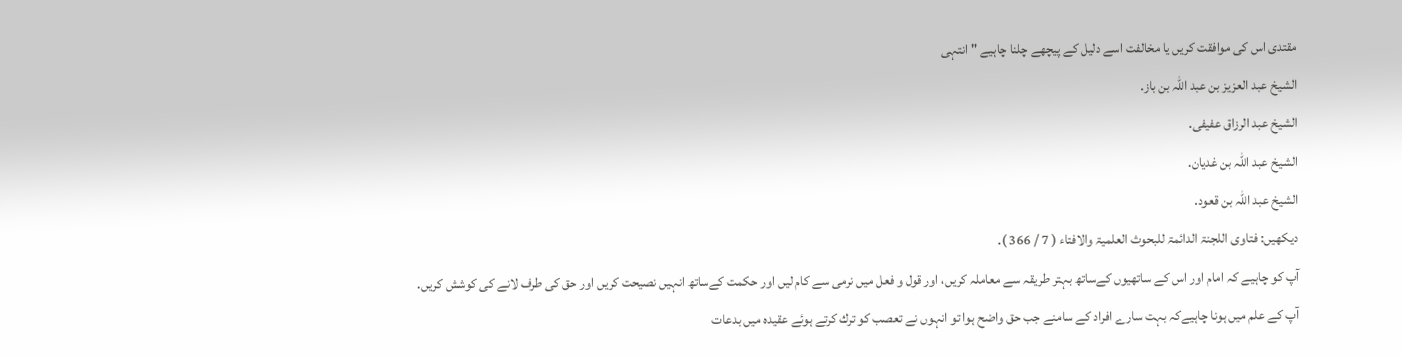مقتدى اس كى موافقت كريں يا مخالفت اسے دليل كے پيچھے چلنا چاہيے " انتہى
الشيخ عبد العزيز بن عبد اللہ بن باز.
الشيخ عبد الرزاق عفيفى.
الشيخ عبد اللہ بن غديان.
الشيخ عبد اللہ بن قعود.
ديكھيں: فتاوى اللجنۃ الدائمۃ للبحوث العلميۃ والافتاء ( 7 / 366 ).
آپ كو چاہيے كہ امام اور اس كے ساتھيوں كےساتھ بہتر طريقہ سے معاملہ كريں، اور قول و فعل ميں نرمى سے كام ليں اور حكمت كےساتھ انہيں نصيحت كريں اور حق كى طرف لانے كى كوشش كريں.
آپ كے علم ميں ہونا چاہيےكہ بہت سارے افراد كے سامنے جب حق واضح ہوا تو انہوں نے تعصب كو ترك كرتے ہوئے عقيدہ ميں بدعات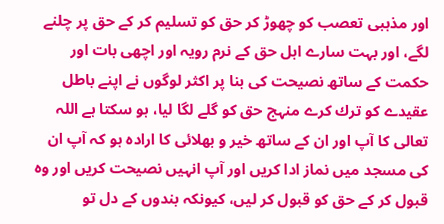اور مذہبى تعصب كو چھوڑ كر حق كو تسليم كر كے حق پر چلنے لگے، اور بہت سارے اہل حق كے نرم رويہ اور اچھى بات اور حكمت كے ساتھ نصيحت كى بنا پر اكثر لوگوں نے اپنے باطل عقيدے كو ترك كرے منہج حق كو گلے لگا ليا، ہو سكتا ہے اللہ تعالى كا آپ اور ان كے ساتھ خير و بھلائى كا ارادہ ہو كہ آپ ان كى مسجد ميں نماز ادا كريں اور آپ انہيں نصيحت كريں اور وہ قبول كر كے حق كو قبول كر ليں، كيونكہ بندوں كے دل تو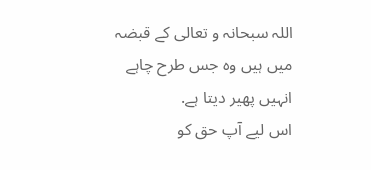اللہ سبحانہ و تعالى كے قبضہ ميں ہيں وہ جس طرح چاہے انہيں پھير ديتا ہے.
اس ليے آپ حق كو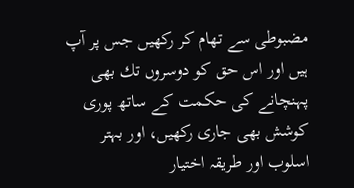مضبوطى سے تھام كر ركھيں جس پر آپ ہيں اور اس حق كو دوسروں تك بھى پہنچانے كى حكمت كے ساتھ پورى كوشش بھى جارى ركھيں، اور بہتر اسلوب اور طريقہ اختيار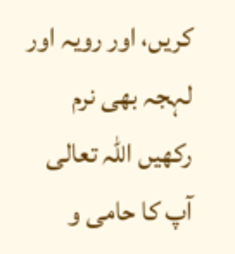كريں، اور رويہ اور لہجہ بھى نرم ركھيں اللہ تعالى آپ كا حامى و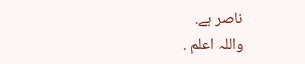ناصر ہے.
واللہ اعلم .